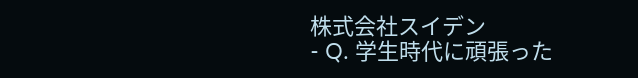株式会社スイデン
- Q. 学生時代に頑張った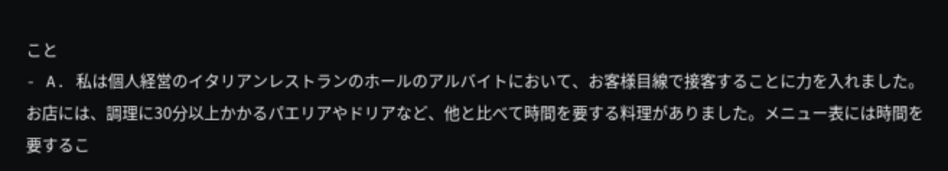こと
- A. 私は個人経営のイタリアンレストランのホールのアルバイトにおいて、お客様目線で接客することに力を入れました。お店には、調理に30分以上かかるパエリアやドリアなど、他と比べて時間を要する料理がありました。メニュー表には時間を要するこ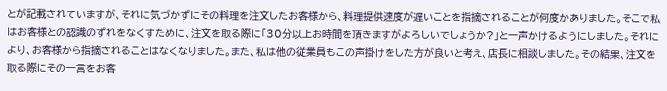とが記載されていますが、それに気づかずにその料理を注文したお客様から、料理提供速度が遅いことを指摘されることが何度かありました。そこで私はお客様との認識のずれをなくすために、注文を取る際に「30分以上お時間を頂きますがよろしいでしょうか?」と一声かけるようにしました。それにより、お客様から指摘されることはなくなりました。また、私は他の従業員もこの声掛けをした方が良いと考え、店長に相談しました。その結果、注文を取る際にその一言をお客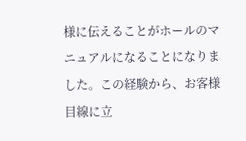様に伝えることがホールのマニュアルになることになりました。この経験から、お客様目線に立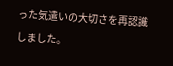った気遣いの大切さを再認識しました。